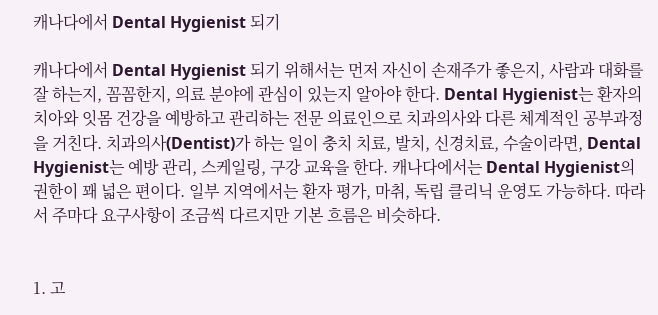캐나다에서 Dental Hygienist 되기

캐나다에서 Dental Hygienist 되기 위해서는 먼저 자신이 손재주가 좋은지, 사람과 대화를 잘 하는지, 꼼꼼한지, 의료 분야에 관심이 있는지 알아야 한다. Dental Hygienist는 환자의 치아와 잇몸 건강을 예방하고 관리하는 전문 의료인으로 치과의사와 다른 체계적인 공부과정을 거친다. 치과의사(Dentist)가 하는 일이 충치 치료, 발치, 신경치료, 수술이라면, Dental Hygienist는 예방 관리, 스케일링, 구강 교육을 한다. 캐나다에서는 Dental Hygienist의 권한이 꽤 넓은 편이다. 일부 지역에서는 환자 평가, 마취, 독립 클리닉 운영도 가능하다. 따라서 주마다 요구사항이 조금씩 다르지만 기본 흐름은 비슷하다.


1. 고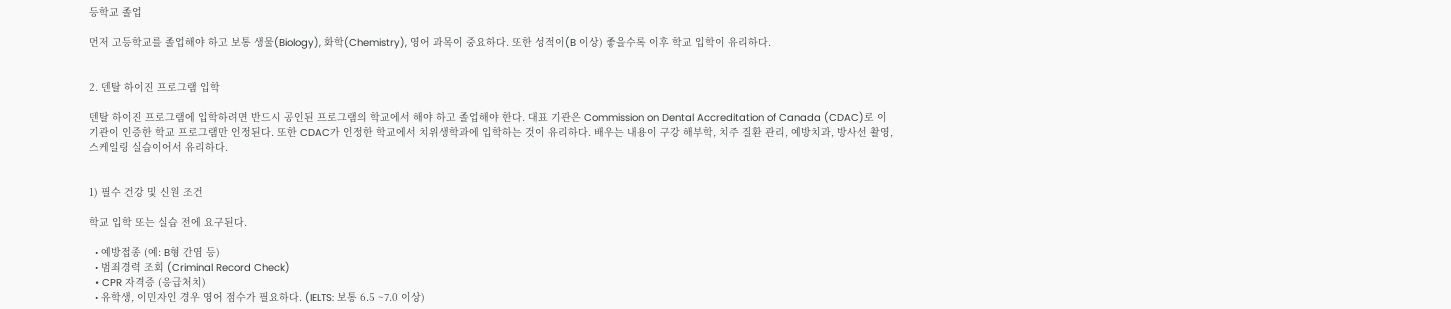등학교 졸업

먼저 고등학교를 졸업해야 하고 보통 생물(Biology), 화학(Chemistry), 영어 과목이 중요하다. 또한 성적이(B 이상) 좋을수록 이후 학교 입학이 유리하다.


2. 덴탈 하이진 프로그램 입학

덴탈 하이진 프로그램에 입학하려면 반드시 공인된 프로그램의 학교에서 해야 하고 졸업해야 한다. 대표 기관은 Commission on Dental Accreditation of Canada (CDAC)로 이 기관이 인증한 학교 프로그램만 인정된다. 또한 CDAC가 인정한 학교에서 치위생학과에 입학하는 것이 유리하다. 배우는 내용이 구강 해부학, 치주 질환 관리, 예방치과, 방사선 촬영, 스케일링 실습이어서 유리하다.


1) 필수 건강 및 신원 조건

학교 입학 또는 실습 전에 요구된다.

  • 예방접종 (예: B형 간염 등)
  • 범죄경력 조회 (Criminal Record Check)
  • CPR 자격증 (응급처치)
  • 유학생, 이민자인 경우 영어 점수가 필요하다. (IELTS: 보통 6.5 ~7.0 이상)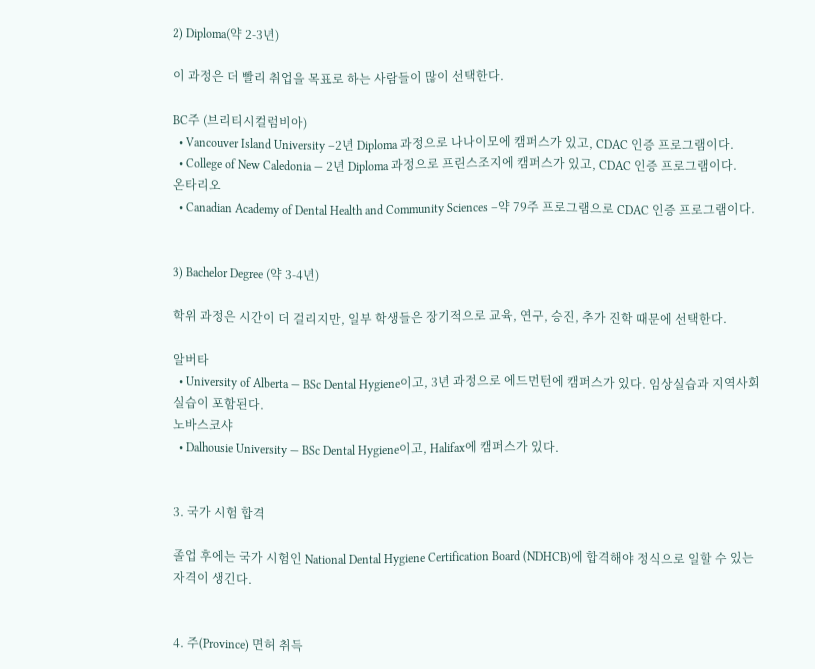2) Diploma(약 2-3년)

이 과정은 더 빨리 취업을 목표로 하는 사람들이 많이 선택한다.

BC주 (브리티시컬럼비아)
  • Vancouver Island University –2년 Diploma 과정으로 나나이모에 캠퍼스가 있고, CDAC 인증 프로그램이다.
  • College of New Caledonia — 2년 Diploma 과정으로 프린스조지에 캠퍼스가 있고, CDAC 인증 프로그램이다.
온타리오
  • Canadian Academy of Dental Health and Community Sciences –약 79주 프로그램으로 CDAC 인증 프로그램이다.


3) Bachelor Degree (약 3-4년)

학위 과정은 시간이 더 걸리지만, 일부 학생들은 장기적으로 교육, 연구, 승진, 추가 진학 때문에 선택한다.

알버타
  • University of Alberta — BSc Dental Hygiene이고, 3년 과정으로 에드먼턴에 캠퍼스가 있다. 임상실습과 지역사회 실습이 포함된다.
노바스코샤
  • Dalhousie University — BSc Dental Hygiene이고, Halifax에 캠퍼스가 있다.


3. 국가 시험 합격

졸업 후에는 국가 시험인 National Dental Hygiene Certification Board (NDHCB)에 합격해야 정식으로 일할 수 있는 자격이 생긴다.


4. 주(Province) 면허 취득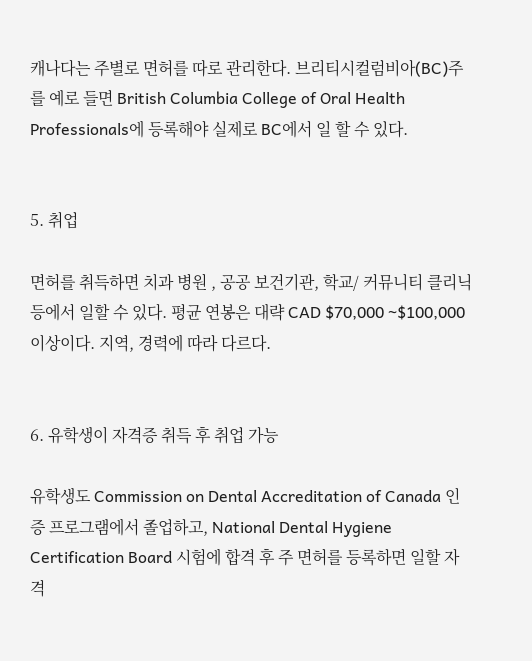캐나다는 주별로 면허를 따로 관리한다. 브리티시컬럼비아(BC)주를 예로 들면 British Columbia College of Oral Health Professionals에 등록해야 실제로 BC에서 일 할 수 있다.


5. 취업

면허를 취득하면 치과 병원 , 공공 보건기관, 학교/ 커뮤니티 클리닉 등에서 일할 수 있다. 평균 연봉은 대략 CAD $70,000 ~$100,000 이상이다. 지역, 경력에 따라 다르다.


6. 유학생이 자격증 취득 후 취업 가능

유학생도 Commission on Dental Accreditation of Canada 인증 프로그램에서 졸업하고, National Dental Hygiene Certification Board 시험에 합격 후 주 면허를 등록하면 일할 자격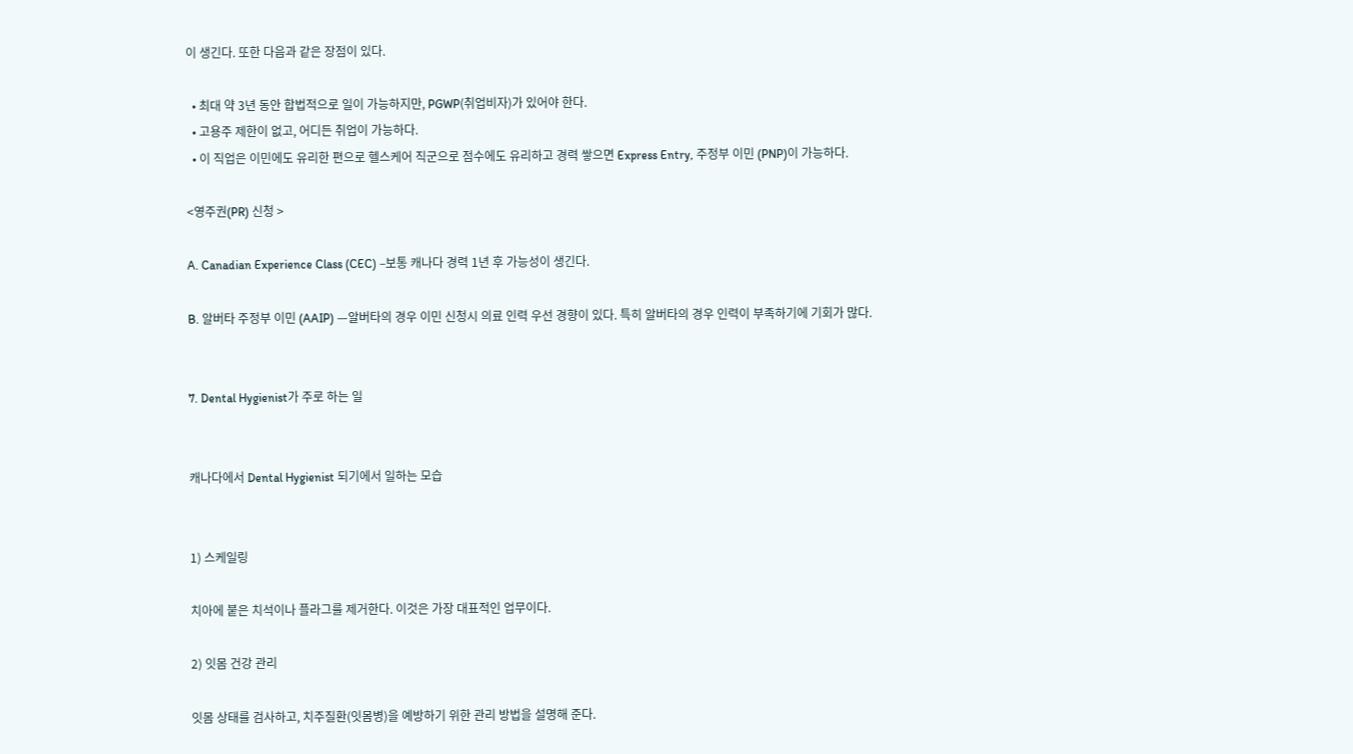이 생긴다. 또한 다음과 같은 장점이 있다.

  • 최대 약 3년 동안 합법적으로 일이 가능하지만, PGWP(취업비자)가 있어야 한다.
  • 고용주 제한이 없고, 어디든 취업이 가능하다.
  • 이 직업은 이민에도 유리한 편으로 헬스케어 직군으로 점수에도 유리하고 경력 쌓으면 Express Entry, 주정부 이민 (PNP)이 가능하다.

<영주권(PR) 신청 >

A. Canadian Experience Class (CEC) –보통 캐나다 경력 1년 후 가능성이 생긴다.

B. 알버타 주정부 이민 (AAIP) —알버타의 경우 이민 신청시 의료 인력 우선 경향이 있다. 특히 알버타의 경우 인력이 부족하기에 기회가 많다.


7. Dental Hygienist가 주로 하는 일


캐나다에서 Dental Hygienist 되기에서 일하는 모습


1) 스케일링

치아에 붙은 치석이나 플라그를 제거한다. 이것은 가장 대표적인 업무이다.

2) 잇몸 건강 관리

잇몸 상태를 검사하고, 치주질환(잇몸병)을 예방하기 위한 관리 방법을 설명해 준다.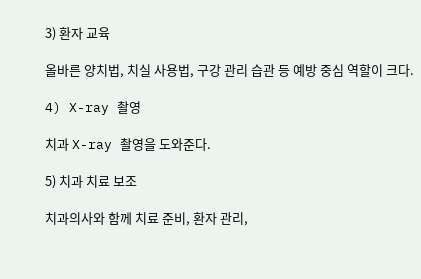3) 환자 교육

올바른 양치법, 치실 사용법, 구강 관리 습관 등 예방 중심 역할이 크다.

4) X-ray 촬영

치과 X-ray 촬영을 도와준다.

5) 치과 치료 보조

치과의사와 함께 치료 준비, 환자 관리,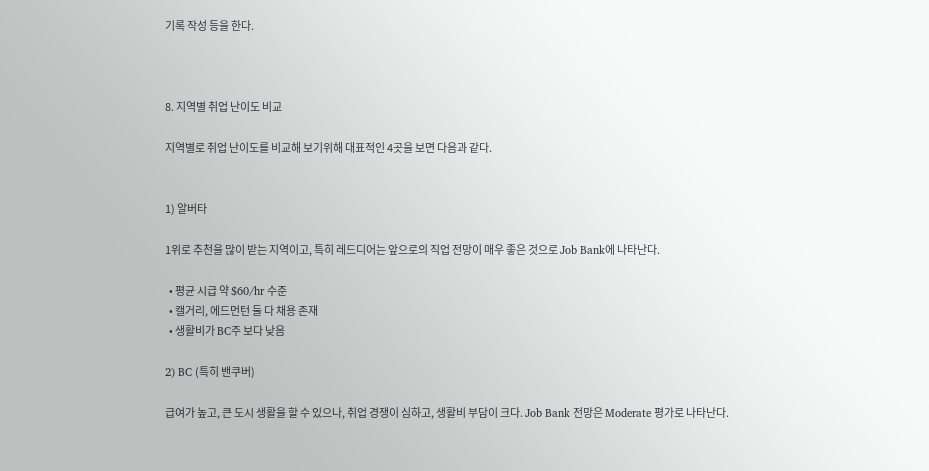기록 작성 등을 한다.



8. 지역별 취업 난이도 비교

지역별로 취업 난이도를 비교해 보기위해 대표적인 4곳을 보면 다음과 같다.


1) 알버타

1위로 추천을 많이 받는 지역이고, 특히 레드디어는 앞으로의 직업 전망이 매우 좋은 것으로 Job Bank에 나타난다.

  • 평균 시급 약 $60/hr 수준
  • 캘거리, 에드먼턴 둘 다 채용 존재
  • 생활비가 BC주 보다 낮음

2) BC (특히 밴쿠버)

급여가 높고, 큰 도시 생활을 할 수 있으나, 취업 경쟁이 심하고, 생활비 부담이 크다. Job Bank 전망은 Moderate 평가로 나타난다.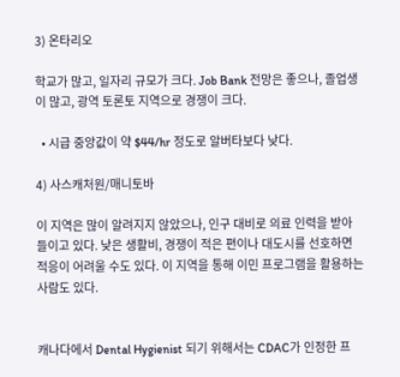3) 온타리오

학교가 많고, 일자리 규모가 크다. Job Bank 전망은 좋으나, 졸업생이 많고, 광역 토론토 지역으로 경쟁이 크다.

  • 시급 중앙값이 약 $44/hr 정도로 알버타보다 낮다.

4) 사스캐처원/매니토바

이 지역은 많이 알려지지 않았으나, 인구 대비로 의료 인력을 받아 들이고 있다. 낮은 생활비, 경쟁이 적은 편이나 대도시를 선호하면 적응이 어려울 수도 있다. 이 지역을 통해 이민 프로그램을 활용하는 사람도 있다.


캐나다에서 Dental Hygienist 되기 위해서는 CDAC가 인정한 프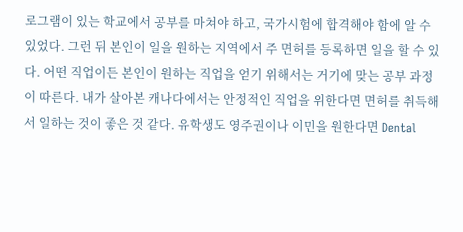로그램이 있는 학교에서 공부를 마쳐야 하고, 국가시험에 합격해야 함에 알 수 있었다. 그런 뒤 본인이 일을 원하는 지역에서 주 면허를 등록하면 일을 할 수 있다. 어떤 직업이든 본인이 원하는 직업을 얻기 위해서는 거기에 맞는 공부 과정이 따른다. 내가 살아본 캐나다에서는 안정적인 직업을 위한다면 면허를 취득해서 일하는 것이 좋은 것 같다. 유학생도 영주권이나 이민을 원한다면 Dental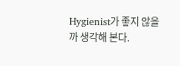Hygienist가 좋지 않을까 생각해 본다.